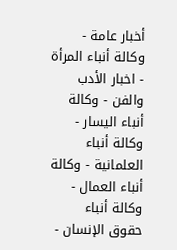أخبار عامة - وكالة أنباء المرأة - اخبار الأدب والفن - وكالة أنباء اليسار - وكالة أنباء العلمانية - وكالة أنباء العمال - وكالة أنباء حقوق الإنسان -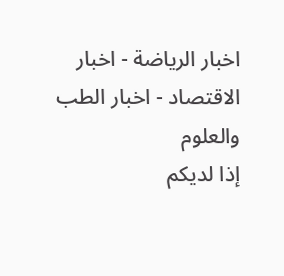اخبار الرياضة - اخبار الاقتصاد - اخبار الطب والعلوم
إذا لديكم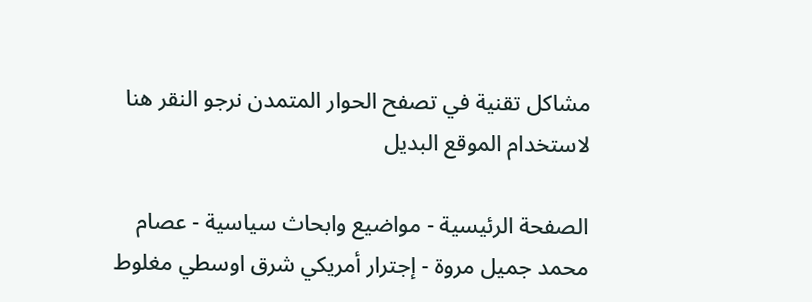مشاكل تقنية في تصفح الحوار المتمدن نرجو النقر هنا لاستخدام الموقع البديل

الصفحة الرئيسية - مواضيع وابحاث سياسية - عصام محمد جميل مروة - إجترار أمريكي شرق اوسطي مغلوط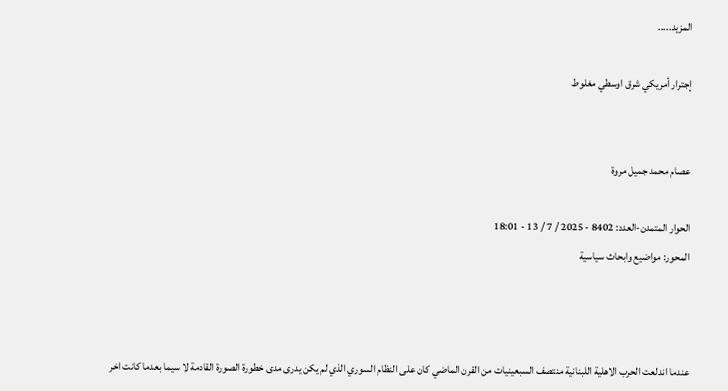المزيد.....

إجترار أمريكي شرق اوسطي مغلوط


عصام محمد جميل مروة

الحوار المتمدن-العدد: 8402 - 2025 / 7 / 13 - 18:01
المحور: مواضيع وابحاث سياسية



عندما اندلعت الحرب الاهلية اللبنانية منتصف السبعينيات من القرن الماضي كان على النظام السوري الذي لم يكن يدرى مدى خطورة الصورة القادمة لا سيما بعدما كانت اخر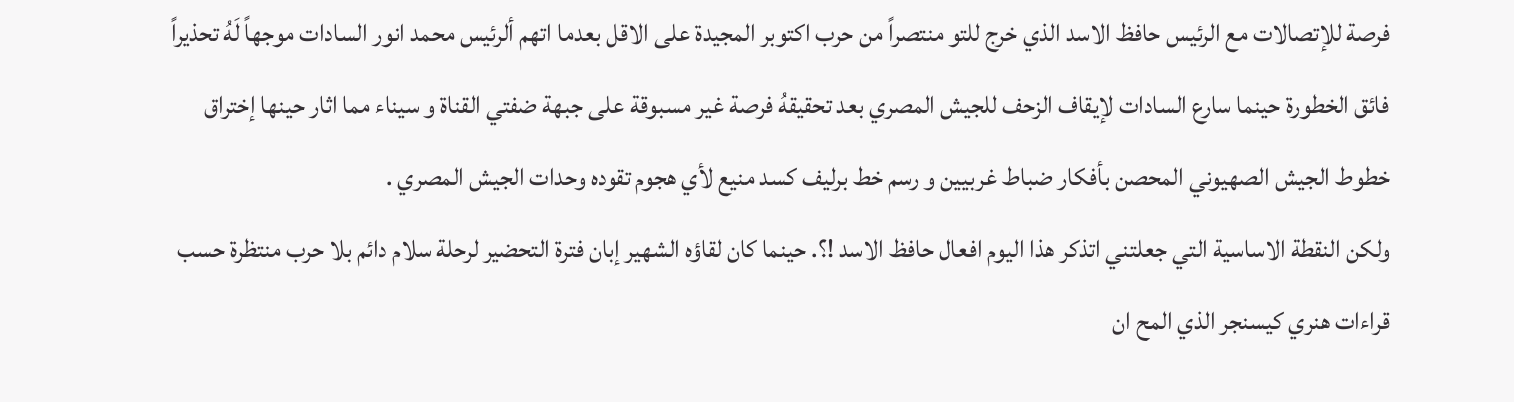فرصة للإتصالات مع الرئيس حافظ الاسد الذي خرج للتو منتصراً من حرب اكتوبر المجيدة على الاقل بعدما اتهم ألرئيس محمد انور السادات موجهاً لَهُ تحذيراً فائق الخطورة حينما سارع السادات لإيقاف الزحف للجيش المصري بعد تحقيقهُ فرصة غير مسبوقة على جبهة ضفتي القناة و سيناء مما اثار حينها إختراق خطوط الجيش الصهيوني المحصن بأفكار ضباط غربيين و رسم خط برليف كسد منيع لأي هجوم تقوده وحدات الجيش المصري .
ولكن النقطة الاساسية التي جعلتني اتذكر هذا اليوم افعال حافظ الاسد !؟. حينما كان لقاؤه الشهير إبان فترة التحضير لرحلة سلام دائم بلا حرب منتظرة حسب قراءات هنري كيسنجر الذي المح ان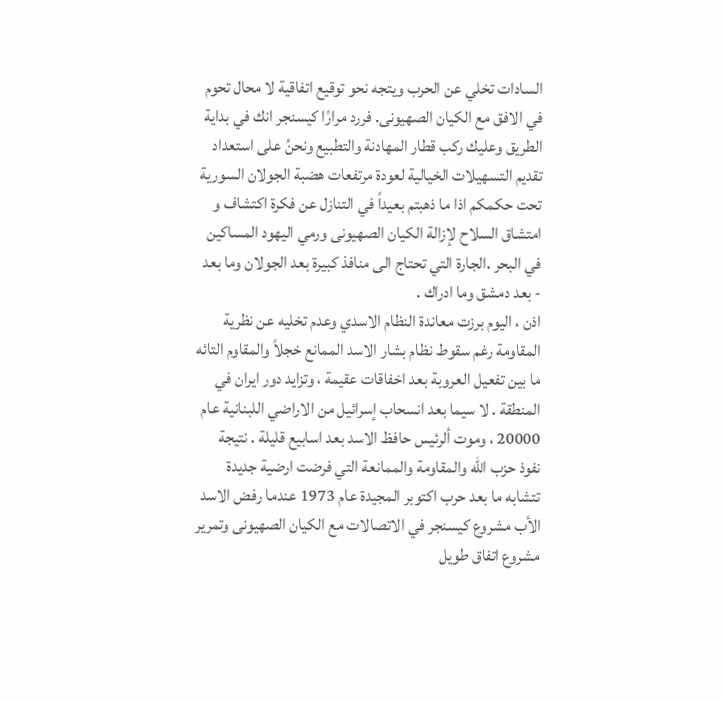السادات تخلي عن الحرب ويتجه نحو توقيع اتفاقية لا محال تحوم في الافق مع الكيان الصهيونى. فررد مرارًا كيسنجر انك في بداية الطريق وعليك ركب قطار المهادنة والتطبيع ونحنُ على استعداد تقديم التسهيلات الخيالية لعودة مرتفعات هضبة الجولان السورية تحت حكمكم اذا ما ذهبتم بعيداً في التنازل عن فكرة اكتشاف و امتشاق السلاح لإزالة الكيان الصهيونى ورمي اليهود المساكين في البحر .الجارة التي تحتاج الى منافذ كبيرة بعد الجولان وما بعد - بعد دمشق وما ادراك .
اذن ، اليوم برزت معاندة النظام الاسدي وعدم تخليه عن نظرية المقاومة رغم سقوط نظام بشار الاسد الممانع خجلاً والمقاوم التائه ما بين تفعيل العروبة بعد اخفاقات عقيمة ، وتزايد دور ايران في المنطقة . لا سيما بعد انسحاب إسرائيل من الاراضي اللبنانية عام 20000 ، وموت ألرئيس حافظ الاسد بعد اسابيع قليلة . نتيجة نفوذ حزب الله والمقاومة والممانعة التي فرضت ارضية جديدة تتشابه ما بعد حرب اكتوبر المجيدة عام 1973 عندما رفض الاسد الأب مشروع كيسنجر في الاتصالات مع الكيان الصهيونى وتمرير مشروع اتفاق طويل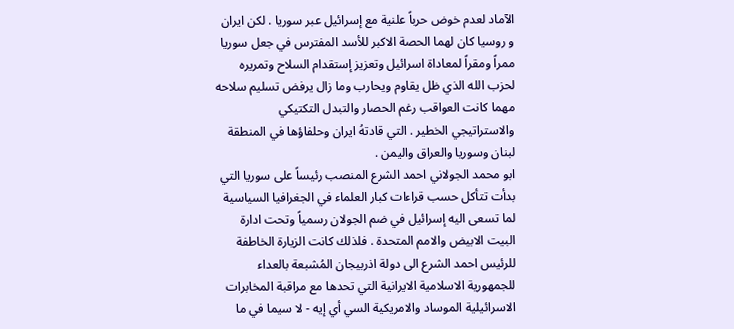الآماد لعدم خوض حرباً علنية مع إسرائيل عبر سوريا . لكن ايران و روسيا كان لهما الحصة الاكبر للأسد المفترس في جعل سوريا ممراً ومقراً لمعاداة اسرائيل وتعزيز إستقدام السلاح وتمريره لحزب الله الذي ظل يقاوم ويحارب وما زال يرفض تسليم سلاحه مهما كانت العواقب رغم الحصار والتبدل التكتيكي والاستراتيجي الخطير . التي قادتهُ ايران وحلفاؤها في المنطقة لبنان وسوريا والعراق واليمن .
ابو محمد الجولاني احمد الشرع المنصب رئيساً على سوريا التي بدأت تتأكل حسب قراءات كبار العلماء في الجغرافيا السياسية لما تسعى اليه إسرائيل في ضم الجولان رسمياً وتحت ادارة البيت الابيض والامم المتحدة . فلذلك كانت الزيارة الخاطفة للرئيس احمد الشرع الى دولة اذربيجان المُشبعة بالعداء للجمهورية الاسلامية الايرانية التي تحدها مع مراقبة المخابرات الاسرائيلية الموساد والامريكية السي أي إيه - لا سيما في ما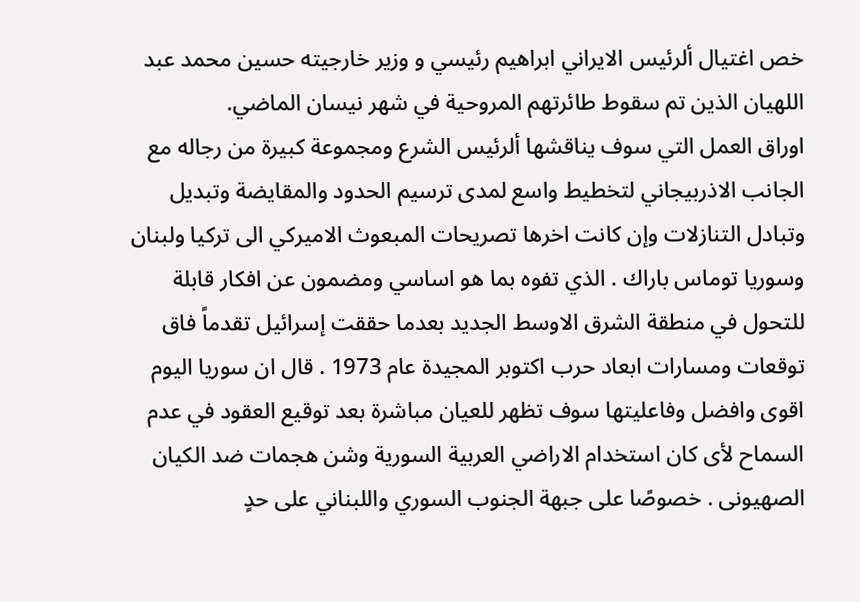خص اغتيال ألرئيس الايراني ابراهيم رئيسي و وزير خارجيته حسين محمد عبد اللهيان الذين تم سقوط طائرتهم المروحية في شهر نيسان الماضي.
اوراق العمل التي سوف يناقشها ألرئيس الشرع ومجموعة كبيرة من رجاله مع الجانب الاذربيجاني لتخطيط واسع لمدى ترسيم الحدود والمقايضة وتبديل وتبادل التنازلات وإن كانت اخرها تصريحات المبعوث الاميركي الى تركيا ولبنان وسوريا توماس باراك . الذي تفوه بما هو اساسي ومضمون عن افكار قابلة للتحول في منطقة الشرق الاوسط الجديد بعدما حققت إسرائيل تقدماً فاق توقعات ومسارات ابعاد حرب اكتوبر المجيدة عام 1973 . قال ان سوريا اليوم اقوى وافضل وفاعليتها سوف تظهر للعيان مباشرة بعد توقيع العقود في عدم السماح لأى كان استخدام الاراضي العربية السورية وشن هجمات ضد الكيان الصهيونى . خصوصًا على جبهة الجنوب السوري واللبناني على حدٍ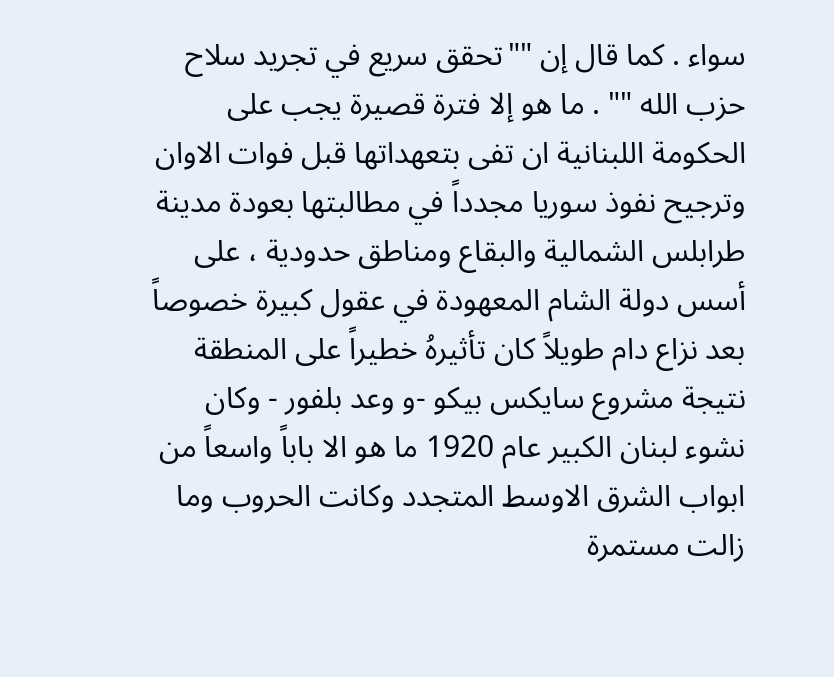سواء . كما قال إن ""تحقق سريع في تجريد سلاح حزب الله "" . ما هو إلا فترة قصيرة يجب على الحكومة اللبنانية ان تفى بتعهداتها قبل فوات الاوان وترجيح نفوذ سوريا مجدداً في مطالبتها بعودة مدينة طرابلس الشمالية والبقاع ومناطق حدودية ، على أسس دولة الشام المعهودة في عقول كبيرة خصوصاً بعد نزاع دام طويلاً كان تأثيرهُ خطيراً على المنطقة نتيجة مشروع سايكس بيكو -و وعد بلفور - وكان نشوء لبنان الكبير عام 1920 ما هو الا باباً واسعاً من ابواب الشرق الاوسط المتجدد وكانت الحروب وما زالت مستمرة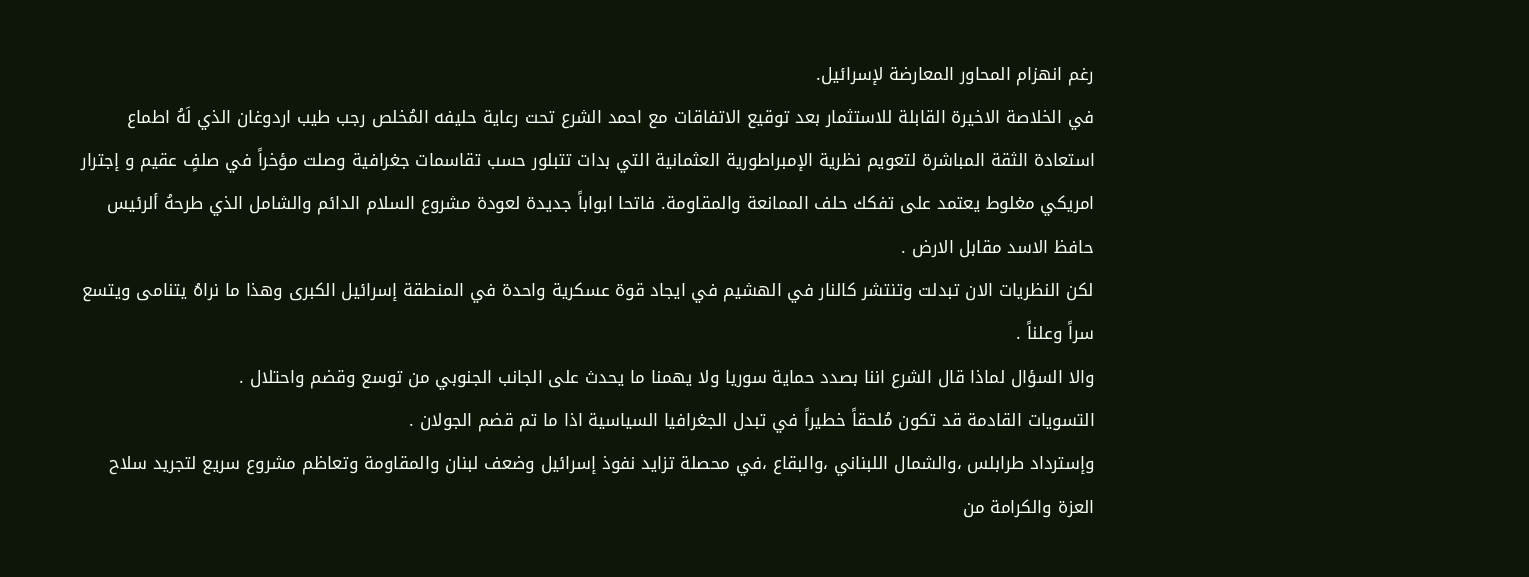رغم انهزام المحاور المعارضة لإسرائيل.
في الخلاصة الاخيرة القابلة للاستثمار بعد توقيع الاتفاقات مع احمد الشرع تحت رعاية حليفه المُخلص رجب طيب اردوغان الذي لَهُ اطماع استعادة الثقة المباشرة لتعويم نظرية الإمبراطورية العثمانية التي بدات تتبلور حسب تقاسمات جغرافية وصلت مؤخراً في صلفٍ عقيم و إجترار امريكي مغلوط يعتمد على تفكك حلف الممانعة والمقاومة. فاتحا ابواباً جديدة لعودة مشروع السلام الدائم والشامل الذي طرحهُ ألرئيس حافظ الاسد مقابل الارض .
لكن النظريات الان تبدلت وتنتشر كالنار في الهشيم في ايجاد قوة عسكرية واحدة في المنطقة إسرائيل الكبرى وهذا ما نراهُ يتنامى ويتسع سراً وعلناً .
والا السؤال لماذا قال الشرع اننا بصدد حماية سوريا ولا يهمنا ما يحدث على الجانب الجنوبي من توسع وقضم واحتلال .
التسويات القادمة قد تكون مُلحقاً خطيراً في تبدل الجغرافيا السياسية اذا ما تم قضم الجولان .
وإسترداد طرابلس ،والشمال اللبناني ،والبقاع ،في محصلة تزايد نفوذ إسرائيل وضعف لبنان والمقاومة وتعاظم مشروع سريع لتجريد سلاح العزة والكرامة من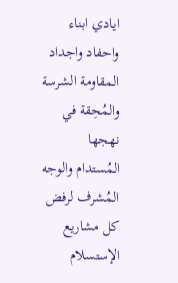ايادي ابناء واحفاد واجداد المقاومة الشرسة والمُحِقة في نهجها المُستدام والوجه المُشرف لرفض كل مشاريع الإستسلام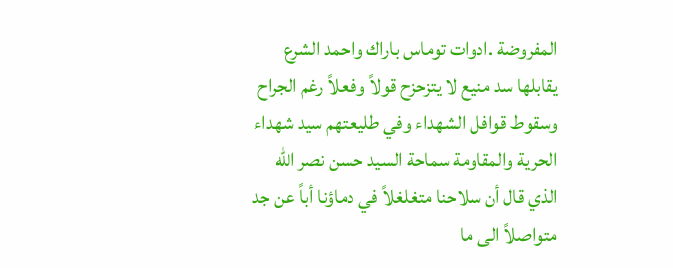المفروضة .ادوات توماس باراك واحمد الشرع يقابلها سد منيع لا يتزحزح قولاً وفعلاً رغم الجراح وسقوط قوافل الشهداء وفي طليعتهم سيد شهداء الحرية والمقاومة سماحة السيد حسن نصر الله الذي قال أن سلاحنا متغلغلاً في دماؤنا أباً عن جد متواصلاً الى ما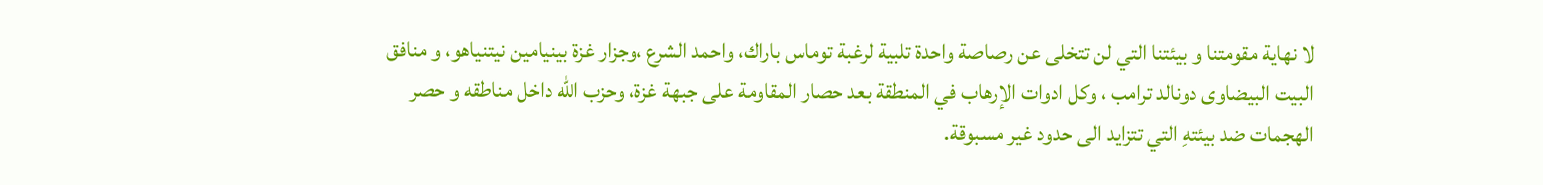لا نهاية مقومتنا و بيئتنا التي لن تتخلى عن رصاصة واحدة تلبية لرغبة توماس باراك، واحمد الشرع ،وجزار غزة بينيامين نيتنياهو، و منافق البيت البيضاوى دونالد ترامب ، وكل ادوات الإرهاب في المنطقة بعد حصار المقاومة على جبهة غزة، وحزب الله داخل مناطقه و حصر الهجمات ضد بيئتهِ التي تتزايد الى حدود غير مسبوقة.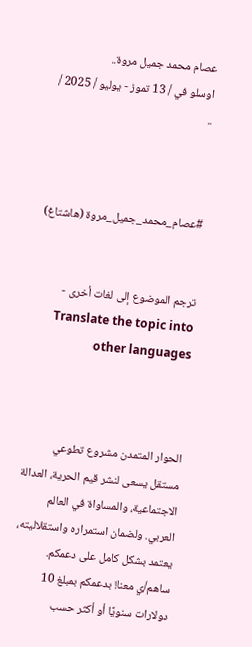عصام محمد جميل مروة..
اوسلو في / 13 تموز - يوليو / 2025 / ..



#عصام_محمد_جميل_مروة (هاشتاغ)


ترجم الموضوع إلى لغات أخرى - Translate the topic into other languages



الحوار المتمدن مشروع تطوعي مستقل يسعى لنشر قيم الحرية، العدالة الاجتماعية، والمساواة في العالم العربي. ولضمان استمراره واستقلاليته، يعتمد بشكل كامل على دعمكم. ساهم/ي معنا! بدعمكم بمبلغ 10 دولارات سنويًا أو أكثر حسب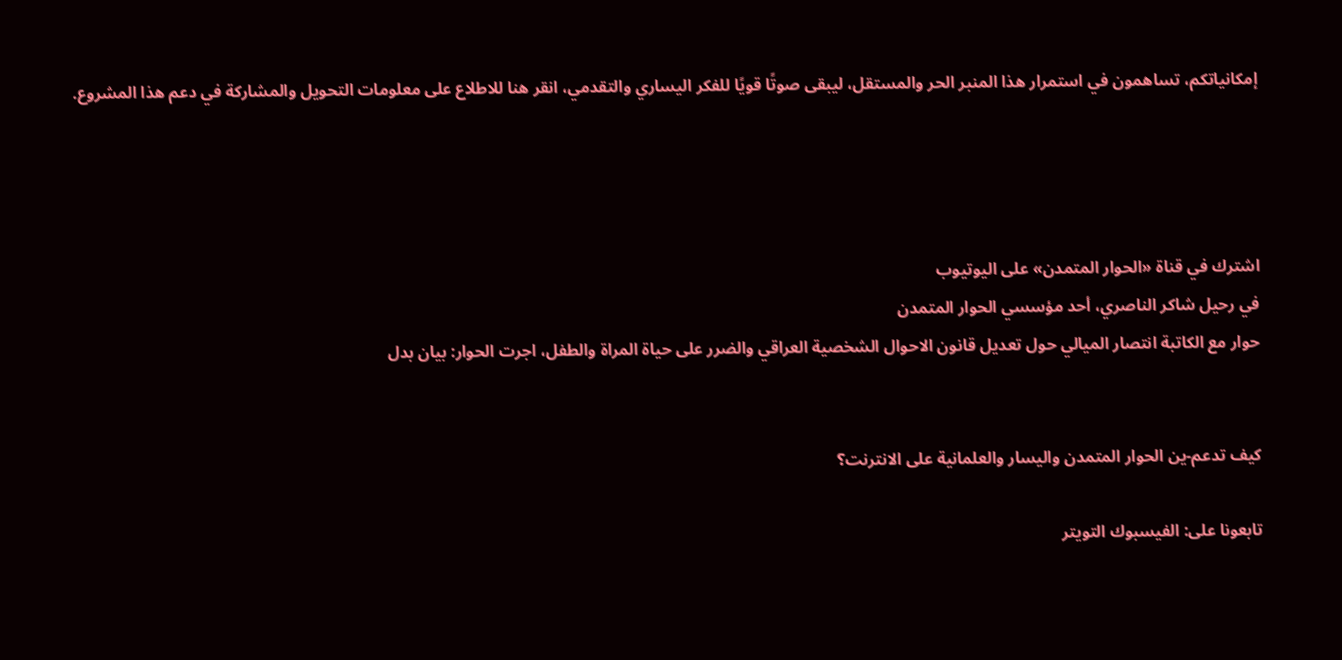إمكانياتكم، تساهمون في استمرار هذا المنبر الحر والمستقل، ليبقى صوتًا قويًا للفكر اليساري والتقدمي، انقر هنا للاطلاع على معلومات التحويل والمشاركة في دعم هذا المشروع.




اشترك في قناة «الحوار المتمدن» على اليوتيوب
في رحيل شاكر الناصري، أحد مؤسسي الحوار المتمدن
حوار مع الكاتبة انتصار الميالي حول تعديل قانون الاحوال الشخصية العراقي والضرر على حياة المراة والطفل، اجرت الحوار: بيان بدل


كيف تدعم-ين الحوار المتمدن واليسار والعلمانية على الانترنت؟

تابعونا على: الفيسبوك التويتر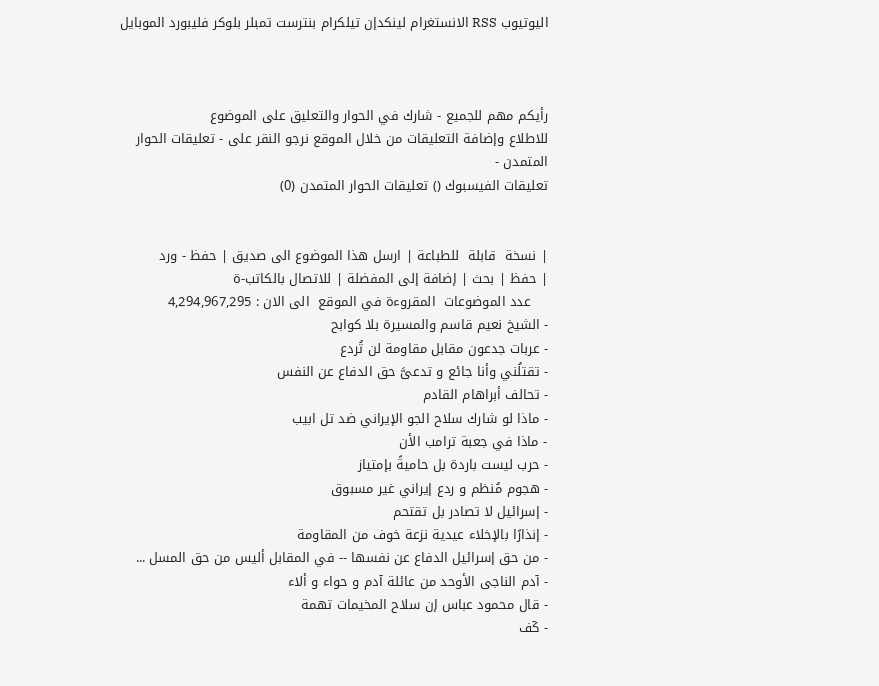اليوتيوب RSS الانستغرام لينكدإن تيلكرام بنترست تمبلر بلوكر فليبورد الموبايل



رأيكم مهم للجميع - شارك في الحوار والتعليق على الموضوع
للاطلاع وإضافة التعليقات من خلال الموقع نرجو النقر على - تعليقات الحوار المتمدن -
تعليقات الفيسبوك () تعليقات الحوار المتمدن (0)


| نسخة  قابلة  للطباعة | ارسل هذا الموضوع الى صديق | حفظ - ورد
| حفظ | بحث | إضافة إلى المفضلة | للاتصال بالكاتب-ة
    عدد الموضوعات  المقروءة في الموقع  الى الان : 4,294,967,295
- الشيخ نعيم قاسم والمسيرة بلا كوابح
- عربات جدعون مقابل مقاومة لن تُردع
- تقتلُني وأنا جائع و تدعىَّ حق الدفاع عن النفس
- تحالف أبراهام القادم
- ماذا لو شارك سلاح الجو الإيراني ضد تل ابيب
- ماذا في جعبة ترامب الأن
- حرب ليست باردة بل حاميةً بإمتياز
- هجوم مُنظم و ردع إيراني غير مسبوق
- إسرائيل لا تصادر بل تقتحم
- إنذارًا بالإخلاء عيدية نزعة خوف من المقاومة
- من حق إسرائيل الدفاع عن نفسها -- في المقابل أليس من حق المسل ...
- آدم الناجى الأوحد من عائلة آدم و حواء و ألاء
- قال محمود عباس إن سلاح المخيمات تهمة
- كٓف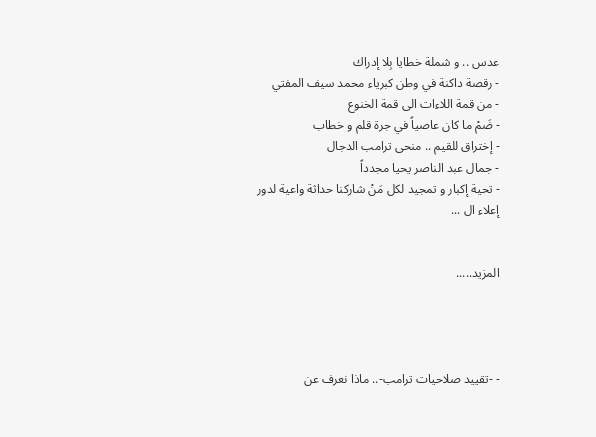عدس .. و شملة خطايا بِلا إدراك
- رقصة داكنة في وطن كبرياء محمد سيف المفتي
- من قمة اللاءات الى قمة الخنوع
- ضَمْ ما كان عاصياً في جرة قلم و خطاب
- إختراق للقيم .. منحى ترامب الدجال
- جمال عبد الناصر يحيا مجدداً
- تحية إكبار و تمجيد لكل مَنْ شاركنا حداثة واعية لدور إعلاء ال ...


المزيد.....




- -تقييد صلاحيات ترامب-.. ماذا نعرف عن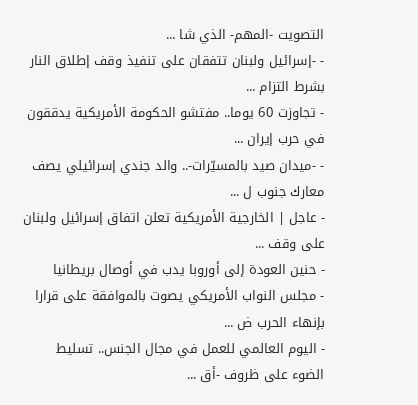التصويت -المهم- الذي شا ...
- -إسرائيل ولبنان تتفقان على تنفيذ وقف إطلاق النار بشرط التزام ...
- تجاوزت 60 يوما.. مفتشو الحكومة الأمريكية يدققون في حرب إيران ...
- -ميدان صيد بالمسيّرات-.. والد جندي إسرائيلي يصف معارك جنوب ل ...
- عاجل | الخارجية الأمريكية تعلن اتفاق إسرائيل ولبنان على وقف ...
- حنين العودة إلى أوروبا يدب في أوصال بريطانيا
- مجلس النواب الأمريكي يصوت بالموافقة على قرارا بإنهاء الحرب ض ...
- اليوم العالمي للعمل في مجال الجنس.. تسليط الضوء على ظروف -أق ...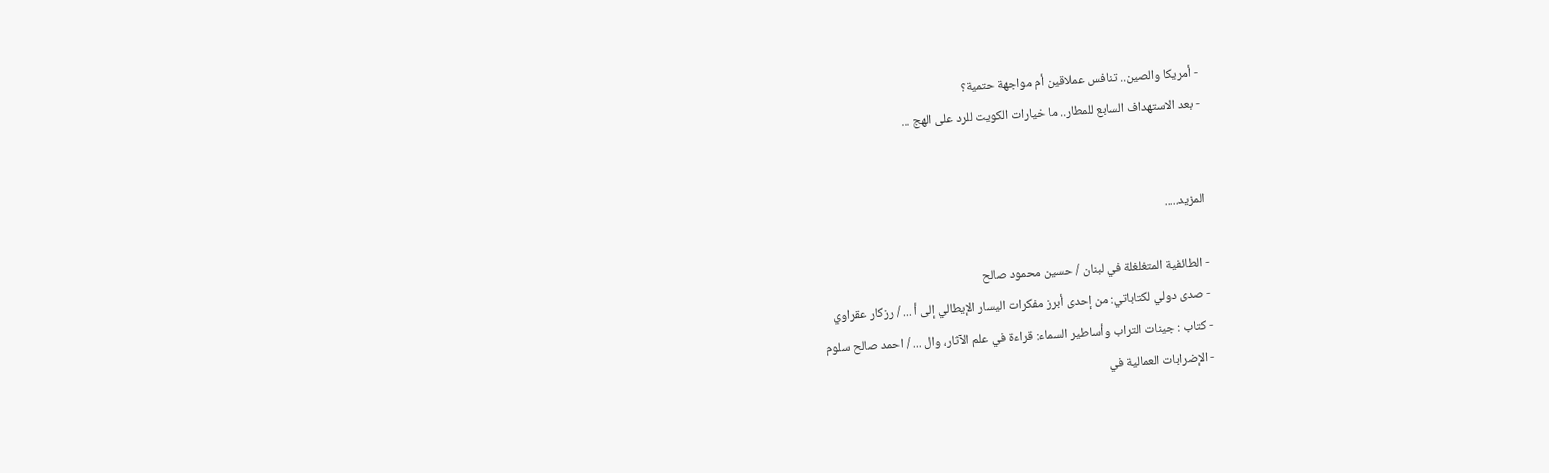- أمريكا والصين.. تنافس عملاقين أم مواجهة حتمية؟
- بعد الاستهداف السابع للمطار.. ما خيارات الكويت للرد على الهج ...


المزيد.....

- الطائفية المتغلغلة في لبنان / حسين محمود صالح
- صدى دولي لكتاباتي: من إحدى أبرز مفكرات اليسار الإيطالي إلى أ ... / رزكار عقراوي
- كتاب : جينات التراب وأساطير السماء: قراءة في علم الآثار، وال ... / احمد صالح سلوم
- الإضرابات العمالية في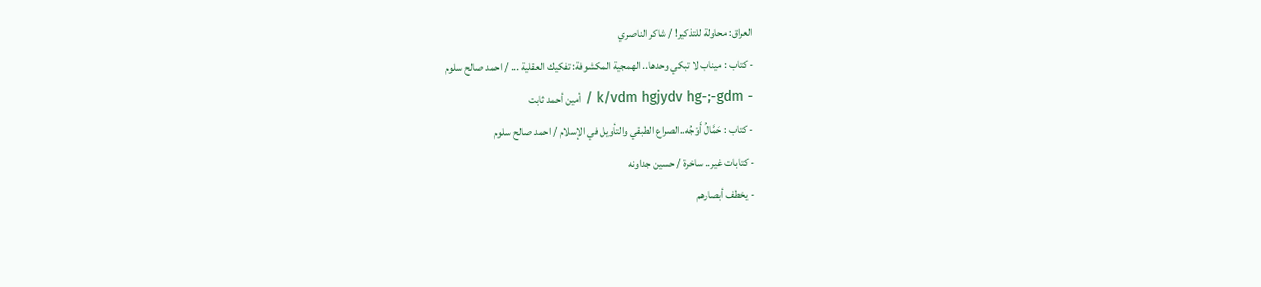العراق: محاولة للتذكير! / شاكر الناصري
- كتاب : ميناب لا تبكي وحدها.. الهمجية المكشوفة: تفكيك العقلية ... / احمد صالح سلوم
- k/vdm hgjydv hg-;-gdm / أمين أحمد ثابت
- كتاب : حَمَّالُ أَوْجُه..الصراع الطبقي والتأويل في الإسلام / احمد صالح سلوم
- كتابات غير.. ساخرة / حسين جداونه
- يخطف أبصارهم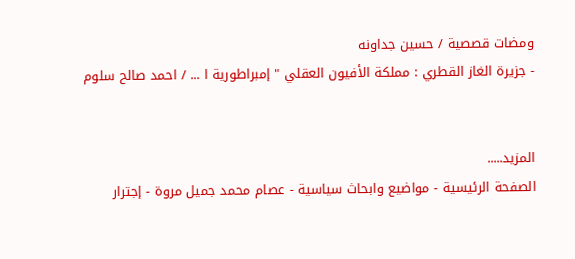ومضات قصصية / حسين جداونه
- جزيرة الغاز القطري : مملكة الأفيون العقلي " إمبراطورية ا ... / احمد صالح سلوم


المزيد.....
الصفحة الرئيسية - مواضيع وابحاث سياسية - عصام محمد جميل مروة - إجترار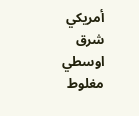أمريكي شرق اوسطي مغلوط